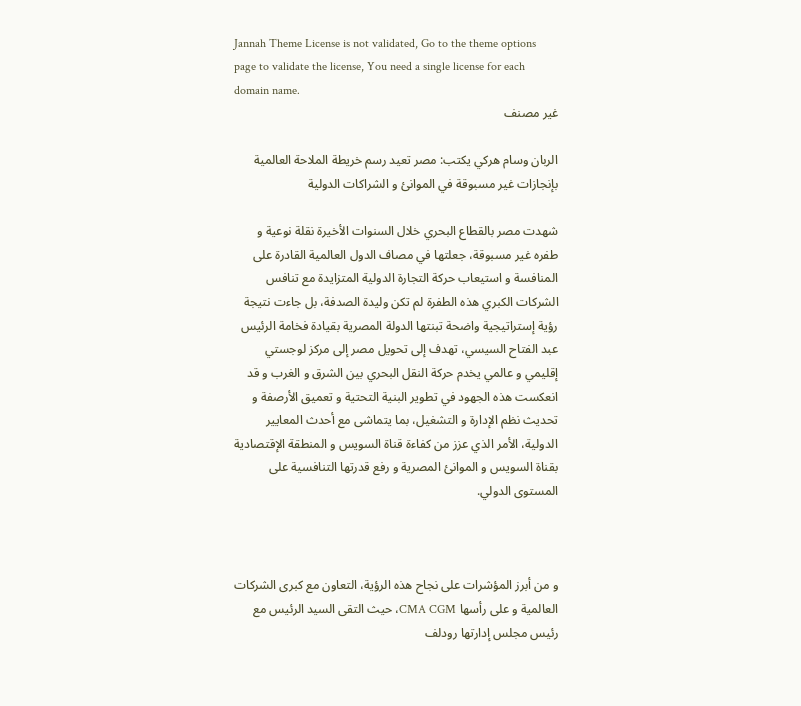Jannah Theme License is not validated, Go to the theme options page to validate the license, You need a single license for each domain name.
غير مصنف

الربان وسام هركي يكتب: مصر تعيد رسم خريطة الملاحة العالمية بإنجازات غير مسبوقة في الموانئ و الشراكات الدولية

شهدت مصر بالقطاع البحري خلال السنوات الأخيرة نقلة نوعية و طفره غير مسبوقة، جعلتها في مصاف الدول العالمية القادرة على المنافسة و استيعاب حركة التجارة الدولية المتزايدة مع تنافس الشركات الكبري هذه الطفرة لم تكن وليدة الصدفة، بل جاءت نتيجة رؤية إستراتيجية واضحة تبنتها الدولة المصرية بقيادة فخامة الرئيس عبد الفتاح السيسي، تهدف إلى تحويل مصر إلى مركز لوجستي إقليمي و عالمي يخدم حركة النقل البحري بين الشرق و الغرب و قد انعكست هذه الجهود في تطوير البنية التحتية و تعميق الأرصفة و تحديث نظم الإدارة و التشغيل، بما يتماشى مع أحدث المعايير الدولية، الأمر الذي عزز من كفاءة قناة السويس و المنطقة الإقتصادية بقناة السويس و الموانئ المصرية و رفع قدرتها التنافسية على المستوى الدولي.



و من أبرز المؤشرات على نجاح هذه الرؤية، التعاون مع كبرى الشركات العالمية و على رأسها CMA CGM، حيث التقى السيد الرئيس مع رئيس مجلس إدارتها رودلف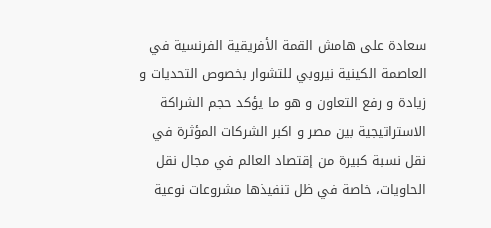سعادة على هامش القمة الأفريقية الفرنسية في العاصمة الكينية نيروبي للتشوار بخصوص التحديات و زيادة و رفع التعاون و هو ما يؤكد حجم الشراكة الاستراتيجية بين مصر و اكبر الشركات المؤثرة في نقل نسبة كبيرة من إقتصاد العالم في مجال نقل الحاويات، خاصة في ظل تنفيذها مشروعات نوعية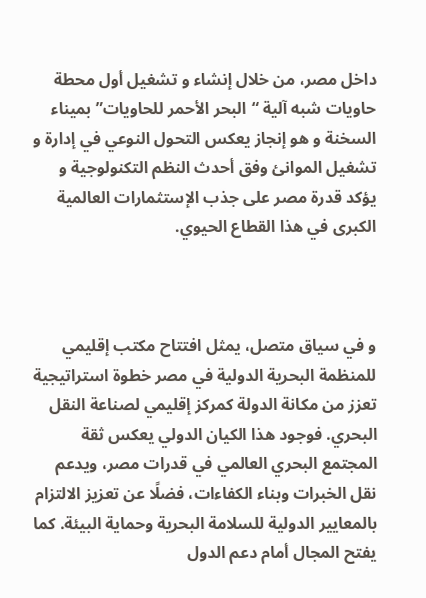داخل مصر، من خلال إنشاء و تشغيل أول محطة حاويات شبه آلية “البحر الأحمر للحاويات” بميناء السخنة و هو إنجاز يعكس التحول النوعي في إدارة و تشغيل الموانئ وفق أحدث النظم التكنولوجية و يؤكد قدرة مصر على جذب الإستثمارات العالمية الكبرى في هذا القطاع الحيوي.



و في سياق متصل، يمثل افتتاح مكتب إقليمي للمنظمة البحرية الدولية في مصر خطوة استراتيجية تعزز من مكانة الدولة كمركز إقليمي لصناعة النقل البحري. فوجود هذا الكيان الدولي يعكس ثقة المجتمع البحري العالمي في قدرات مصر، ويدعم نقل الخبرات وبناء الكفاءات، فضلًا عن تعزيز الالتزام بالمعايير الدولية للسلامة البحرية وحماية البيئة. كما يفتح المجال أمام دعم الدول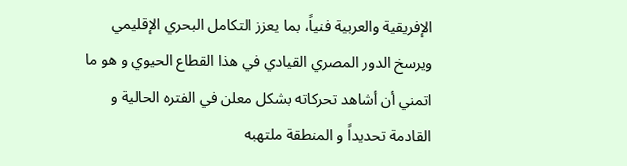الإفريقية والعربية فنياً، بما يعزز التكامل البحري الإقليمي ويرسخ الدور المصري القيادي في هذا القطاع الحيوي و هو ما اتمني أن أشاهد تحركاته بشكل معلن في الفتره الحالية و القادمة تحديداً و المنطقة ملتهبه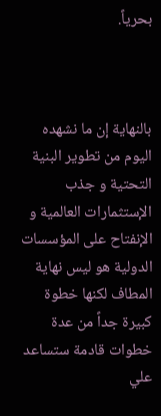بحرياً.



بالنهاية إن ما نشهده اليوم من تطوير البنية التحتية و جذب الإستثمارات العالمية و الإنفتاح على المؤسسات الدولية هو ليس نهاية المطاف لكنها خطوة كبيرة جداً من عدة خطوات قادمة ستساعد علي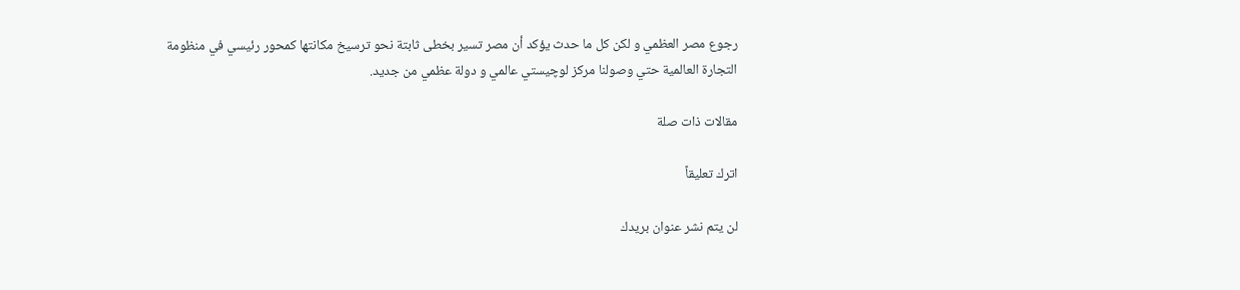رجوع مصر العظمي و لكن كل ما حدث يؤكد أن مصر تسير بخطى ثابتة نحو ترسيخ مكانتها كمحور رئيسي في منظومة التجارة العالمية حتي وصولنا مركز لوچيستي عالمي و دولة عظمي من جديد.

مقالات ذات صلة

اترك تعليقاً

لن يتم نشر عنوان بريدك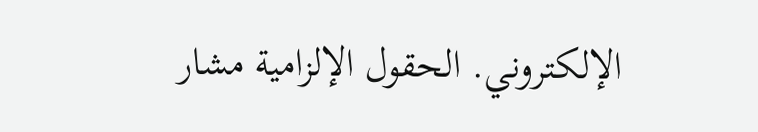الإلكتروني. الحقول الإلزامية مشار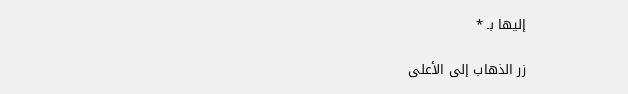إليها بـ *

زر الذهاب إلى الأعلى